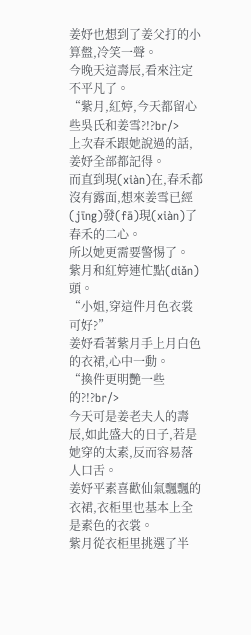姜妤也想到了姜父打的小算盤,冷笑一聲。
今晚天這壽辰,看來注定不平凡了。
“紫月,紅婷,今天都留心些吳氏和姜雪?!?br/>
上次春禾跟她說過的話,姜妤全部都記得。
而直到現(xiàn)在,春禾都沒有露面,想來姜雪已經(jīng)發(fā)現(xiàn)了春禾的二心。
所以她更需要警惕了。
紫月和紅婷連忙點(diǎn)頭。
“小姐,穿這件月色衣裳可好?”
姜妤看著紫月手上月白色的衣裙,心中一動。
“換件更明艷一些的?!?br/>
今天可是姜老夫人的壽辰,如此盛大的日子,若是她穿的太素,反而容易落人口舌。
姜妤平素喜歡仙氣飄飄的衣裙,衣柜里也基本上全是素色的衣裳。
紫月從衣柜里挑選了半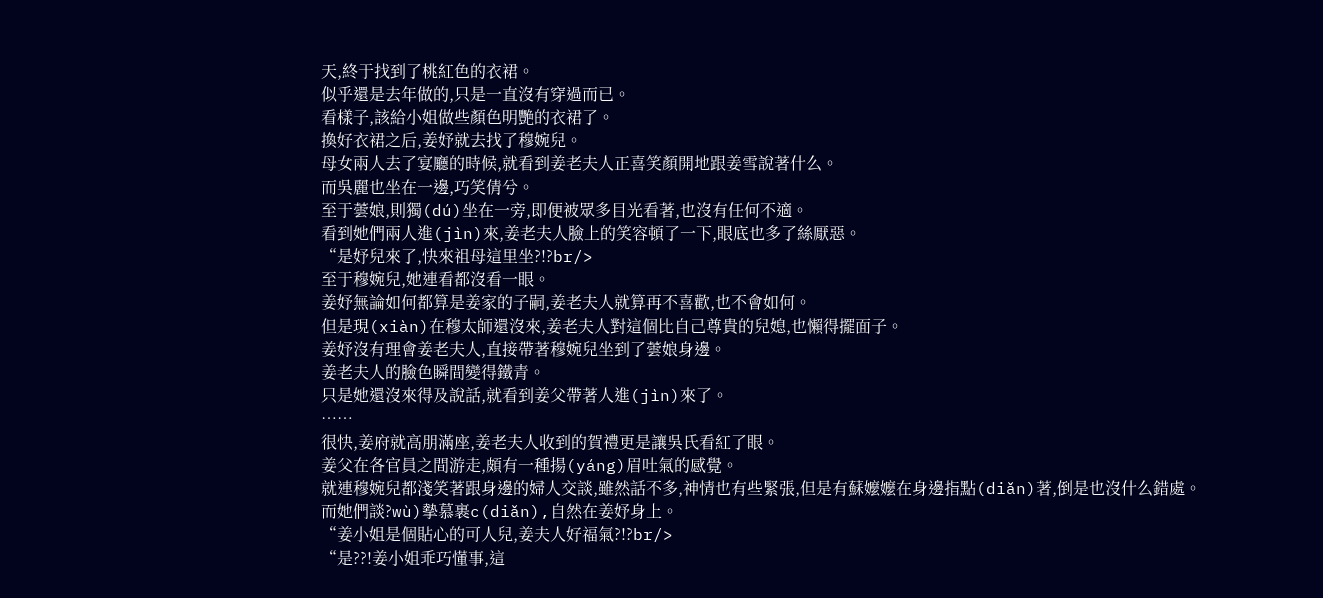天,終于找到了桃紅色的衣裙。
似乎還是去年做的,只是一直沒有穿過而已。
看樣子,該給小姐做些顏色明艷的衣裙了。
換好衣裙之后,姜妤就去找了穆婉兒。
母女兩人去了宴廳的時候,就看到姜老夫人正喜笑顏開地跟姜雪說著什么。
而吳麗也坐在一邊,巧笑倩兮。
至于蕓娘,則獨(dú)坐在一旁,即便被眾多目光看著,也沒有任何不適。
看到她們兩人進(jìn)來,姜老夫人臉上的笑容頓了一下,眼底也多了絲厭惡。
“是妤兒來了,快來祖母這里坐?!?br/>
至于穆婉兒,她連看都沒看一眼。
姜妤無論如何都算是姜家的子嗣,姜老夫人就算再不喜歡,也不會如何。
但是現(xiàn)在穆太師還沒來,姜老夫人對這個比自己尊貴的兒媳,也懶得擺面子。
姜妤沒有理會姜老夫人,直接帶著穆婉兒坐到了蕓娘身邊。
姜老夫人的臉色瞬間變得鐵青。
只是她還沒來得及說話,就看到姜父帶著人進(jìn)來了。
……
很快,姜府就高朋滿座,姜老夫人收到的賀禮更是讓吳氏看紅了眼。
姜父在各官員之間游走,頗有一種揚(yáng)眉吐氣的感覺。
就連穆婉兒都淺笑著跟身邊的婦人交談,雖然話不多,神情也有些緊張,但是有蘇嬤嬤在身邊指點(diǎn)著,倒是也沒什么錯處。
而她們談?wù)摰慕裹c(diǎn),自然在姜妤身上。
“姜小姐是個貼心的可人兒,姜夫人好福氣?!?br/>
“是??!姜小姐乖巧懂事,這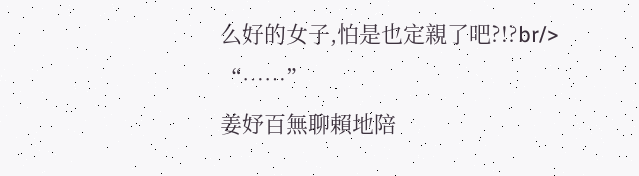么好的女子,怕是也定親了吧?!?br/>
“……”
姜妤百無聊賴地陪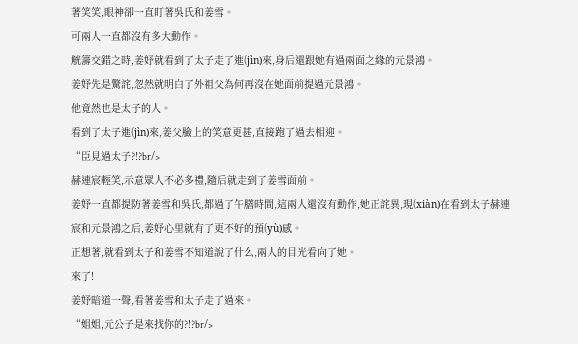著笑笑,眼神卻一直盯著吳氏和姜雪。
可兩人一直都沒有多大動作。
觥籌交錯之時,姜妤就看到了太子走了進(jìn)來,身后還跟她有過兩面之緣的元景鴻。
姜妤先是驚詫,忽然就明白了外祖父為何再沒在她面前提過元景鴻。
他竟然也是太子的人。
看到了太子進(jìn)來,姜父臉上的笑意更甚,直接跑了過去相迎。
“臣見過太子?!?br/>
赫連宸輕笑,示意眾人不必多禮,隨后就走到了姜雪面前。
姜妤一直都提防著姜雪和吳氏,都過了午膳時間,這兩人還沒有動作,她正詫異,現(xiàn)在看到太子赫連宸和元景鴻之后,姜妤心里就有了更不好的預(yù)感。
正想著,就看到太子和姜雪不知道說了什么,兩人的目光看向了她。
來了!
姜妤暗道一聲,看著姜雪和太子走了過來。
“姐姐,元公子是來找你的?!?br/>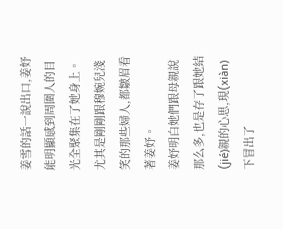姜雪的話一說出口,姜妤能明顯感到周圍人的目光全聚集在了她身上。
尤其是剛剛跟穆婉兒淺笑的那些婦人,都皺眉看著姜妤。
姜妤明白她們跟母親說那么多,也是存了跟她結(jié)親的心思,現(xiàn)下冒出了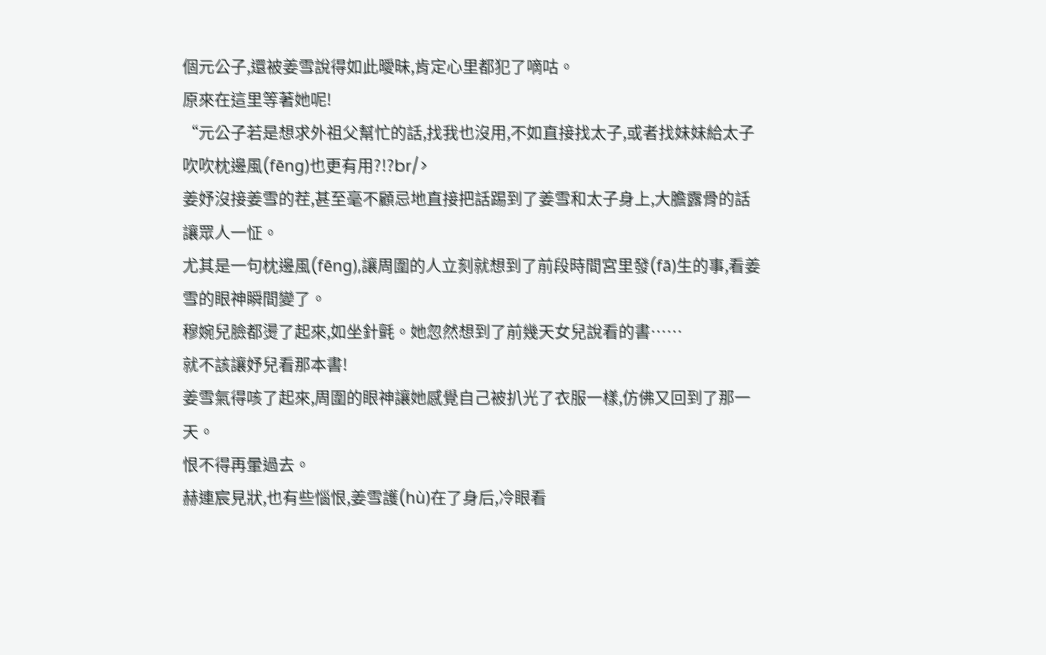個元公子,還被姜雪說得如此曖昧,肯定心里都犯了嘀咕。
原來在這里等著她呢!
“元公子若是想求外祖父幫忙的話,找我也沒用,不如直接找太子,或者找妹妹給太子吹吹枕邊風(fēng)也更有用?!?br/>
姜妤沒接姜雪的茬,甚至毫不顧忌地直接把話踢到了姜雪和太子身上,大膽露骨的話讓眾人一怔。
尤其是一句枕邊風(fēng),讓周圍的人立刻就想到了前段時間宮里發(fā)生的事,看姜雪的眼神瞬間變了。
穆婉兒臉都燙了起來,如坐針氈。她忽然想到了前幾天女兒說看的書……
就不該讓妤兒看那本書!
姜雪氣得咳了起來,周圍的眼神讓她感覺自己被扒光了衣服一樣,仿佛又回到了那一天。
恨不得再暈過去。
赫連宸見狀,也有些惱恨,姜雪護(hù)在了身后,冷眼看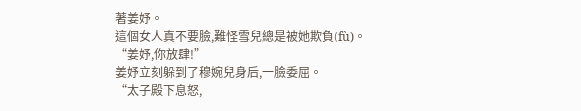著姜妤。
這個女人真不要臉,難怪雪兒總是被她欺負(fù)。
“姜妤,你放肆!”
姜妤立刻躲到了穆婉兒身后,一臉委屈。
“太子殿下息怒,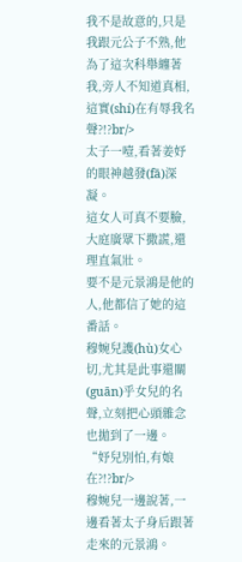我不是故意的,只是我跟元公子不熟,他為了這次科舉纏著我,旁人不知道真相,這實(shí)在有辱我名聲?!?br/>
太子一噎,看著姜妤的眼神越發(fā)深凝。
這女人可真不要臉,大庭廣眾下撒謊,還理直氣壯。
要不是元景鴻是他的人,他都信了她的這番話。
穆婉兒護(hù)女心切,尤其是此事還關(guān)乎女兒的名聲,立刻把心頭雜念也拋到了一邊。
“妤兒別怕,有娘在?!?br/>
穆婉兒一邊說著,一邊看著太子身后跟著走來的元景鴻。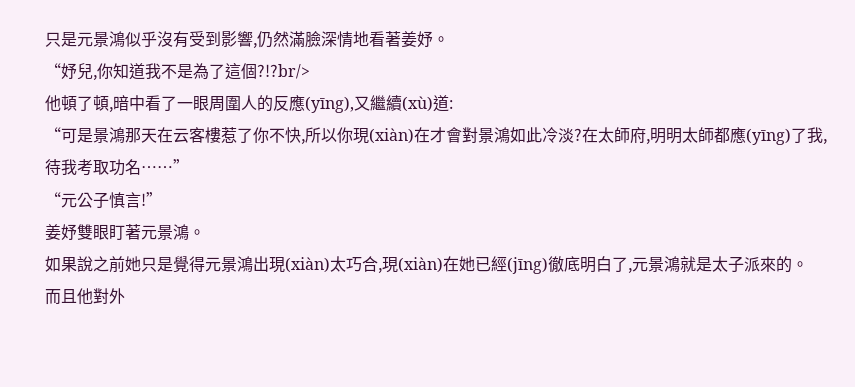只是元景鴻似乎沒有受到影響,仍然滿臉深情地看著姜妤。
“妤兒,你知道我不是為了這個?!?br/>
他頓了頓,暗中看了一眼周圍人的反應(yīng),又繼續(xù)道:
“可是景鴻那天在云客樓惹了你不快,所以你現(xiàn)在才會對景鴻如此冷淡?在太師府,明明太師都應(yīng)了我,待我考取功名……”
“元公子慎言!”
姜妤雙眼盯著元景鴻。
如果說之前她只是覺得元景鴻出現(xiàn)太巧合,現(xiàn)在她已經(jīng)徹底明白了,元景鴻就是太子派來的。
而且他對外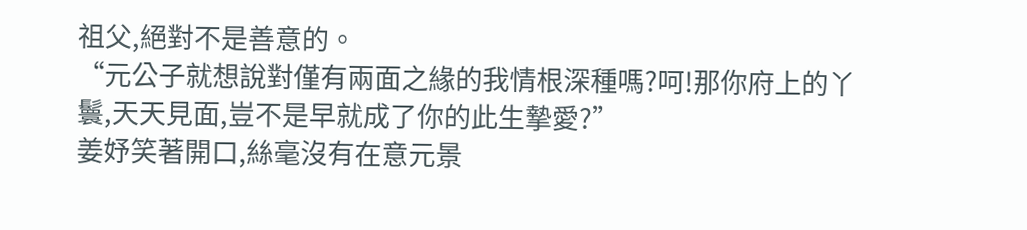祖父,絕對不是善意的。
“元公子就想說對僅有兩面之緣的我情根深種嗎?呵!那你府上的丫鬟,天天見面,豈不是早就成了你的此生摯愛?”
姜妤笑著開口,絲毫沒有在意元景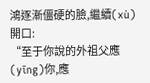鴻逐漸僵硬的臉,繼續(xù)開口:
“至于你說的外祖父應(yīng)你,應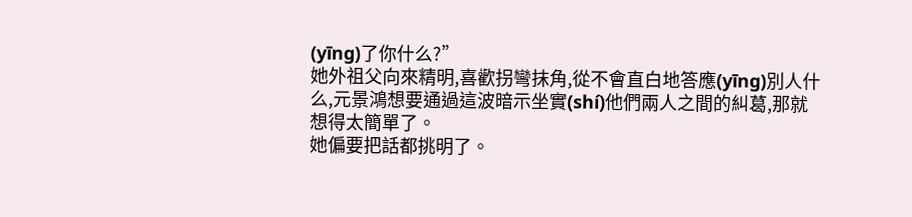(yīng)了你什么?”
她外祖父向來精明,喜歡拐彎抹角,從不會直白地答應(yīng)別人什么,元景鴻想要通過這波暗示坐實(shí)他們兩人之間的糾葛,那就想得太簡單了。
她偏要把話都挑明了。